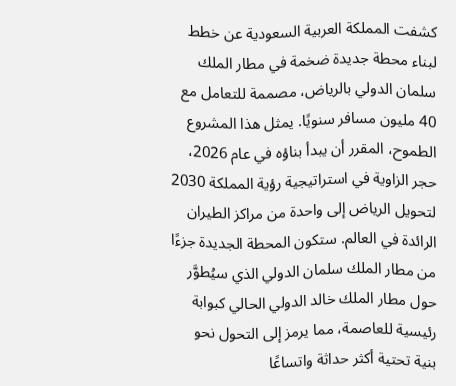كشفت المملكة العربية السعودية عن خطط لبناء محطة جديدة ضخمة في مطار الملك سلمان الدولي بالرياض، مصممة للتعامل مع 40 مليون مسافر سنويًا. يمثل هذا المشروع الطموح، المقرر أن يبدأ بناؤه في عام 2026، حجر الزاوية في استراتيجية رؤية المملكة 2030 لتحويل الرياض إلى واحدة من مراكز الطيران الرائدة في العالم. ستكون المحطة الجديدة جزءًا من مطار الملك سلمان الدولي الذي سيُطوَّر حول مطار الملك خالد الدولي الحالي كبوابة رئيسية للعاصمة، مما يرمز إلى التحول نحو بنية تحتية أكثر حداثة واتساعًا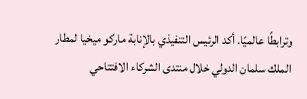وترابطًا عالميًا. أكد الرئيس التنفيذي بالإنابة ماركو ميخيا لمطار الملك سلمان الدولي خلال منتدى الشركاء الافتتاحي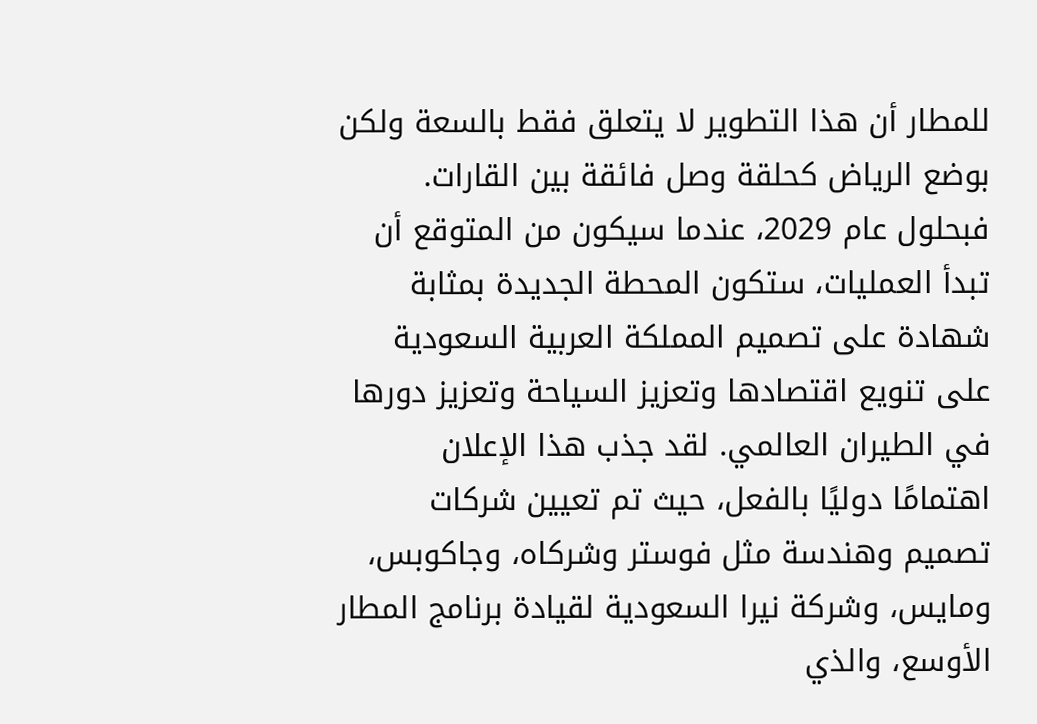للمطار أن هذا التطوير لا يتعلق فقط بالسعة ولكن بوضع الرياض كحلقة وصل فائقة بين القارات. فبحلول عام 2029، عندما سيكون من المتوقع أن تبدأ العمليات، ستكون المحطة الجديدة بمثابة شهادة على تصميم المملكة العربية السعودية على تنويع اقتصادها وتعزيز السياحة وتعزيز دورها في الطيران العالمي. لقد جذب هذا الإعلان اهتمامًا دوليًا بالفعل، حيث تم تعيين شركات تصميم وهندسة مثل فوستر وشركاه، وجاكوبس، ومايس، وشركة نيرا السعودية لقيادة برنامج المطار الأوسع، والذي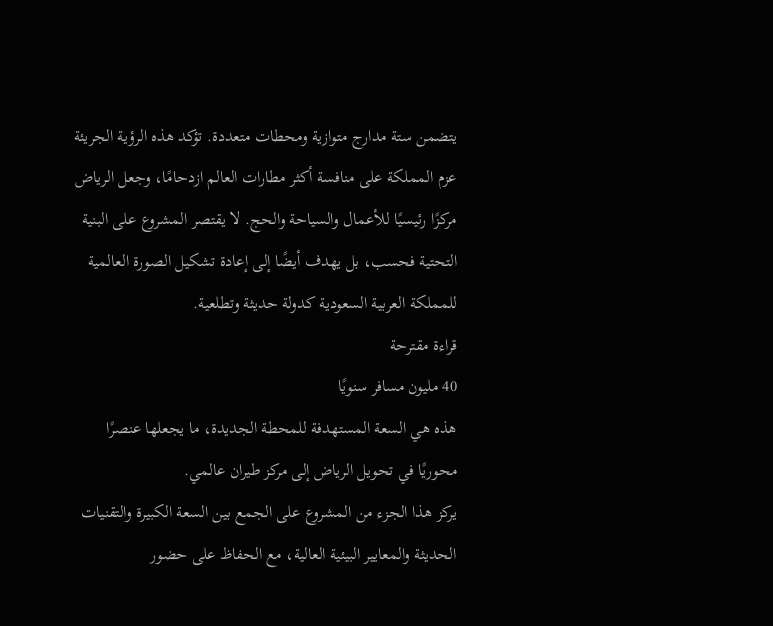يتضمن ستة مدارج متوازية ومحطات متعددة. تؤكد هذه الرؤية الجريئة عزم المملكة على منافسة أكثر مطارات العالم ازدحامًا، وجعل الرياض مركزًا رئيسيًا للأعمال والسياحة والحج. لا يقتصر المشروع على البنية التحتية فحسب، بل يهدف أيضًا إلى إعادة تشكيل الصورة العالمية للمملكة العربية السعودية كدولة حديثة وتطلعية.
قراءة مقترحة
40 مليون مسافر سنويًا
هذه هي السعة المستهدفة للمحطة الجديدة، ما يجعلها عنصرًا محوريًا في تحويل الرياض إلى مركز طيران عالمي.
يركز هذا الجزء من المشروع على الجمع بين السعة الكبيرة والتقنيات الحديثة والمعايير البيئية العالية، مع الحفاظ على حضور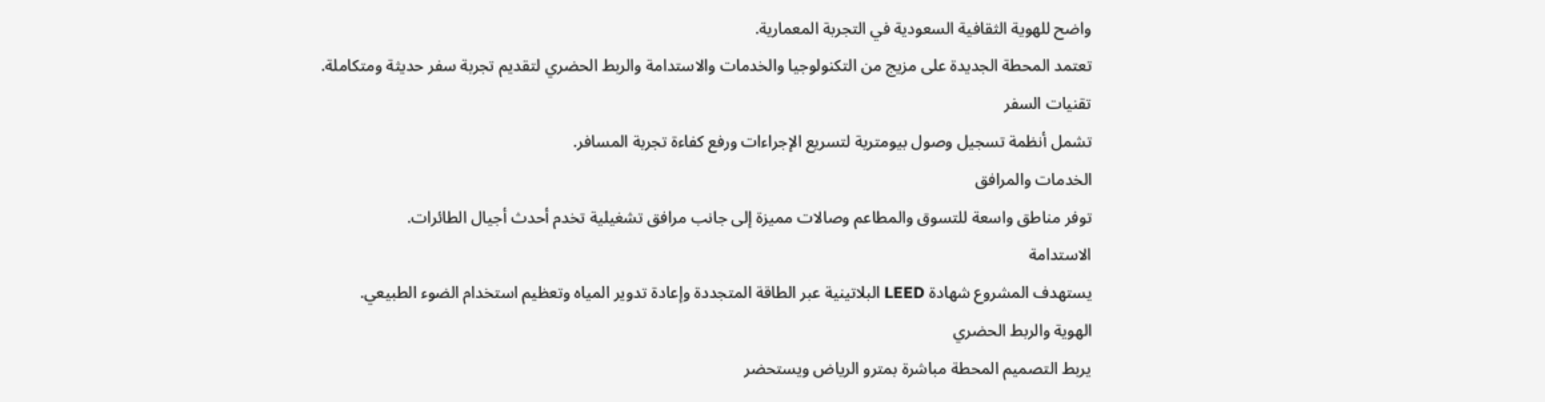واضح للهوية الثقافية السعودية في التجربة المعمارية.
تعتمد المحطة الجديدة على مزيج من التكنولوجيا والخدمات والاستدامة والربط الحضري لتقديم تجربة سفر حديثة ومتكاملة.
تقنيات السفر
تشمل أنظمة تسجيل وصول بيومترية لتسريع الإجراءات ورفع كفاءة تجربة المسافر.
الخدمات والمرافق
توفر مناطق واسعة للتسوق والمطاعم وصالات مميزة إلى جانب مرافق تشغيلية تخدم أحدث أجيال الطائرات.
الاستدامة
يستهدف المشروع شهادة LEED البلاتينية عبر الطاقة المتجددة وإعادة تدوير المياه وتعظيم استخدام الضوء الطبيعي.
الهوية والربط الحضري
يربط التصميم المحطة مباشرة بمترو الرياض ويستحضر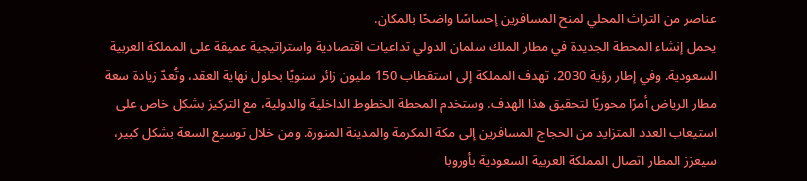عناصر من التراث المحلي لمنح المسافرين إحساسًا واضحًا بالمكان.
يحمل إنشاء المحطة الجديدة في مطار الملك سلمان الدولي تداعيات اقتصادية واستراتيجية عميقة على المملكة العربية السعودية. وفي إطار رؤية 2030، تهدف المملكة إلى استقطاب 150 مليون زائر سنويًا بحلول نهاية العقد، وتُعدّ زيادة سعة مطار الرياض أمرًا محوريًا لتحقيق هذا الهدف. وستخدم المحطة الخطوط الداخلية والدولية، مع التركيز بشكل خاص على استيعاب العدد المتزايد من الحجاج المسافرين إلى مكة المكرمة والمدينة المنورة. ومن خلال توسيع السعة بشكل كبير، سيعزز المطار اتصال المملكة العربية السعودية بأوروبا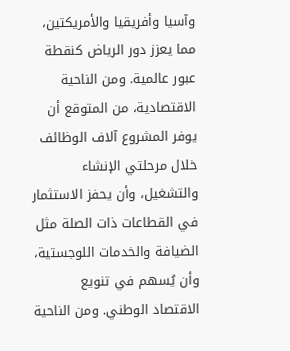وآسيا وأفريقيا والأمريكتين، مما يعزز دور الرياض كنقطة عبور عالمية. ومن الناحية الاقتصادية، من المتوقع أن يوفر المشروع آلاف الوظائف خلال مرحلتي الإنشاء والتشغيل، وأن يحفز الاستثمار في القطاعات ذات الصلة مثل الضيافة والخدمات اللوجستية، وأن يُسهم في تنويع الاقتصاد الوطني. ومن الناحية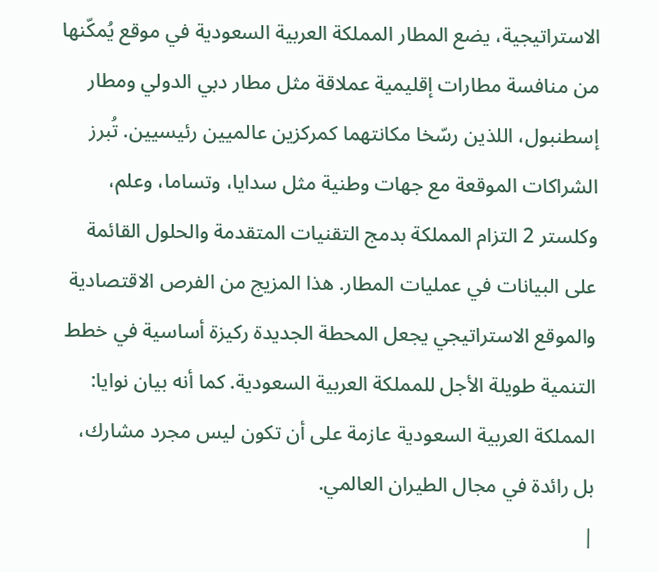الاستراتيجية، يضع المطار المملكة العربية السعودية في موقع يُمكّنها من منافسة مطارات إقليمية عملاقة مثل مطار دبي الدولي ومطار إسطنبول، اللذين رسّخا مكانتهما كمركزين عالميين رئيسيين. تُبرز الشراكات الموقعة مع جهات وطنية مثل سدايا، وتساما، وعلم، وكلستر 2 التزام المملكة بدمج التقنيات المتقدمة والحلول القائمة على البيانات في عمليات المطار. هذا المزيج من الفرص الاقتصادية والموقع الاستراتيجي يجعل المحطة الجديدة ركيزة أساسية في خطط التنمية طويلة الأجل للمملكة العربية السعودية. كما أنه بيان نوايا: المملكة العربية السعودية عازمة على أن تكون ليس مجرد مشارك، بل رائدة في مجال الطيران العالمي.
|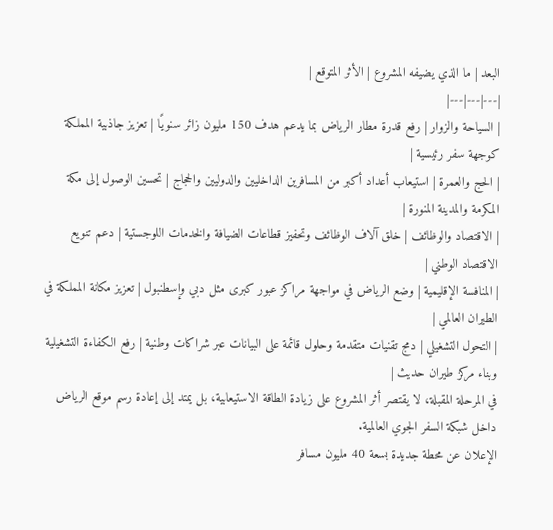البعد | ما الذي يضيفه المشروع | الأثر المتوقع |
|---|---|---|
| السياحة والزوار | رفع قدرة مطار الرياض بما يدعم هدف 150 مليون زائر سنويًا | تعزيز جاذبية المملكة كوجهة سفر رئيسية |
| الحج والعمرة | استيعاب أعداد أكبر من المسافرين الداخليين والدوليين والحجاج | تحسين الوصول إلى مكة المكرمة والمدينة المنورة |
| الاقتصاد والوظائف | خلق آلاف الوظائف وتحفيز قطاعات الضيافة والخدمات اللوجستية | دعم تنويع الاقتصاد الوطني |
| المنافسة الإقليمية | وضع الرياض في مواجهة مراكز عبور كبرى مثل دبي وإسطنبول | تعزيز مكانة المملكة في الطيران العالمي |
| التحول التشغيلي | دمج تقنيات متقدمة وحلول قائمة على البيانات عبر شراكات وطنية | رفع الكفاءة التشغيلية وبناء مركز طيران حديث |
في المرحلة المقبلة، لا يقتصر أثر المشروع على زيادة الطاقة الاستيعابية، بل يمتد إلى إعادة رسم موقع الرياض داخل شبكة السفر الجوي العالمية.
الإعلان عن محطة جديدة بسعة 40 مليون مسافر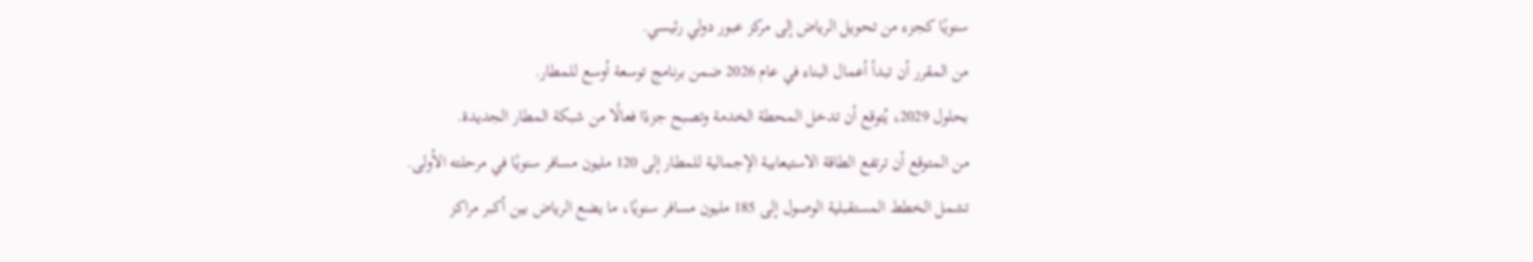سنويًا كجزء من تحويل الرياض إلى مركز عبور دولي رئيسي.
من المقرر أن تبدأ أعمال البناء في عام 2026 ضمن برنامج توسعة أوسع للمطار.
بحلول 2029، يُتوقع أن تدخل المحطة الخدمة وتصبح جزءًا فعالًا من شبكة المطار الجديدة.
من المتوقع أن ترتفع الطاقة الاستيعابية الإجمالية للمطار إلى 120 مليون مسافر سنويًا في مرحلته الأولى.
تشمل الخطط المستقبلية الوصول إلى 185 مليون مسافر سنويًا، ما يضع الرياض بين أكبر مراكز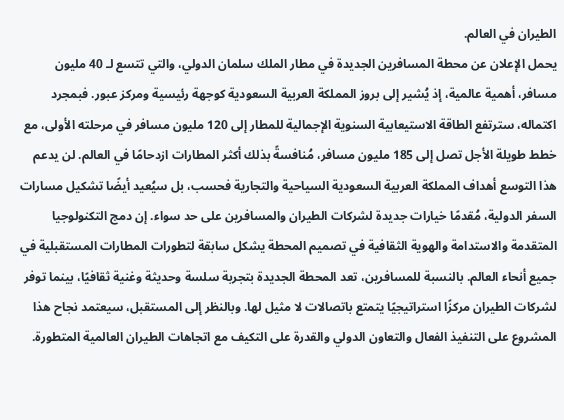الطيران في العالم.
يحمل الإعلان عن محطة المسافرين الجديدة في مطار الملك سلمان الدولي، والتي تتسع لـ 40 مليون مسافر، أهمية عالمية، إذ يُشير إلى بروز المملكة العربية السعودية كوجهة رئيسية ومركز عبور. فبمجرد اكتماله، سترتفع الطاقة الاستيعابية السنوية الإجمالية للمطار إلى 120 مليون مسافر في مرحلته الأولى، مع خطط طويلة الأجل تصل إلى 185 مليون مسافر، مُنافسةً بذلك أكثر المطارات ازدحامًا في العالم. لن يدعم هذا التوسع أهداف المملكة العربية السعودية السياحية والتجارية فحسب، بل سيُعيد أيضًا تشكيل مسارات السفر الدولية، مُقدمًا خيارات جديدة لشركات الطيران والمسافرين على حد سواء. إن دمج التكنولوجيا المتقدمة والاستدامة والهوية الثقافية في تصميم المحطة يشكل سابقة لتطورات المطارات المستقبلية في جميع أنحاء العالم. بالنسبة للمسافرين، تعد المحطة الجديدة بتجربة سلسة وحديثة وغنية ثقافيًا، بينما توفر لشركات الطيران مركزًا استراتيجيًا يتمتع باتصالات لا مثيل لها. وبالنظر إلى المستقبل، سيعتمد نجاح هذا المشروع على التنفيذ الفعال والتعاون الدولي والقدرة على التكيف مع اتجاهات الطيران العالمية المتطورة.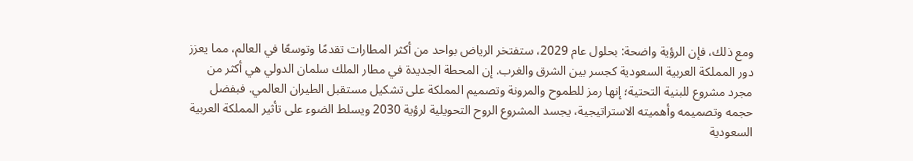ومع ذلك، فإن الرؤية واضحة: بحلول عام 2029، ستفتخر الرياض بواحد من أكثر المطارات تقدمًا وتوسعًا في العالم، مما يعزز دور المملكة العربية السعودية كجسر بين الشرق والغرب. إن المحطة الجديدة في مطار الملك سلمان الدولي هي أكثر من مجرد مشروع للبنية التحتية؛ إنها رمز للطموح والمرونة وتصميم المملكة على تشكيل مستقبل الطيران العالمي. فبفضل حجمه وتصميمه وأهميته الاستراتيجية، يجسد المشروع الروح التحويلية لرؤية 2030 ويسلط الضوء على تأثير المملكة العربية السعودية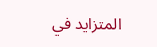المتزايد في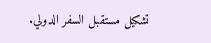تشكيل مستقبل السفر الدولي.